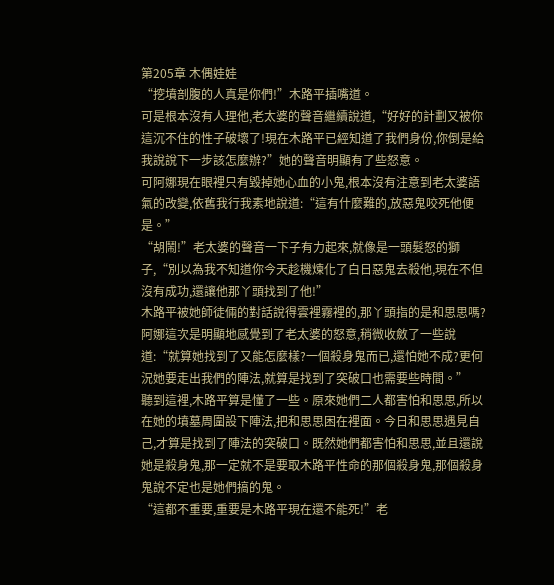第205章 木偶娃娃
“挖墳剖腹的人真是你們!”木路平插嘴道。
可是根本沒有人理他,老太婆的聲音繼續說道,“好好的計劃又被你這沉不住的性子破壞了!現在木路平已經知道了我們身份,你倒是給我說說下一步該怎麼辦?”她的聲音明顯有了些怒意。
可阿娜現在眼裡只有毀掉她心血的小鬼,根本沒有注意到老太婆語氣的改變,依舊我行我素地說道:“這有什麼難的,放惡鬼咬死他便是。”
“胡鬧!”老太婆的聲音一下子有力起來,就像是一頭髮怒的獅子,“別以為我不知道你今天趁機煉化了白日惡鬼去殺他,現在不但沒有成功,還讓他那丫頭找到了他!”
木路平被她師徒倆的對話說得雲裡霧裡的,那丫頭指的是和思思嗎?
阿娜這次是明顯地感覺到了老太婆的怒意,稍微收斂了一些說道:“就算她找到了又能怎麼樣?一個殺身鬼而已,還怕她不成?更何況她要走出我們的陣法,就算是找到了突破口也需要些時間。”
聽到這裡,木路平算是懂了一些。原來她們二人都害怕和思思,所以在她的墳墓周圍設下陣法,把和思思困在裡面。今日和思思遇見自己,才算是找到了陣法的突破口。既然她們都害怕和思思,並且還說她是殺身鬼,那一定就不是要取木路平性命的那個殺身鬼,那個殺身鬼說不定也是她們搞的鬼。
“這都不重要,重要是木路平現在還不能死!”老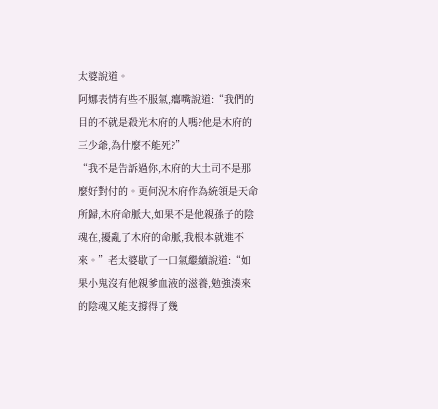太婆說道。
阿娜表情有些不服氣,癟嘴說道:“我們的目的不就是殺光木府的人嗎?他是木府的三少爺,為什麼不能死?”
“我不是告訴過你,木府的大土司不是那麼好對付的。更何況木府作為統領是天命所歸,木府命脈大,如果不是他親孫子的陰魂在,擾亂了木府的命脈,我根本就進不來。”老太婆歇了一口氣繼續說道:“如果小鬼沒有他親爹血液的滋養,勉強湊來的陰魂又能支撐得了幾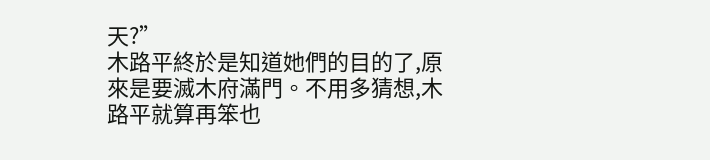天?”
木路平終於是知道她們的目的了,原來是要滅木府滿門。不用多猜想,木路平就算再笨也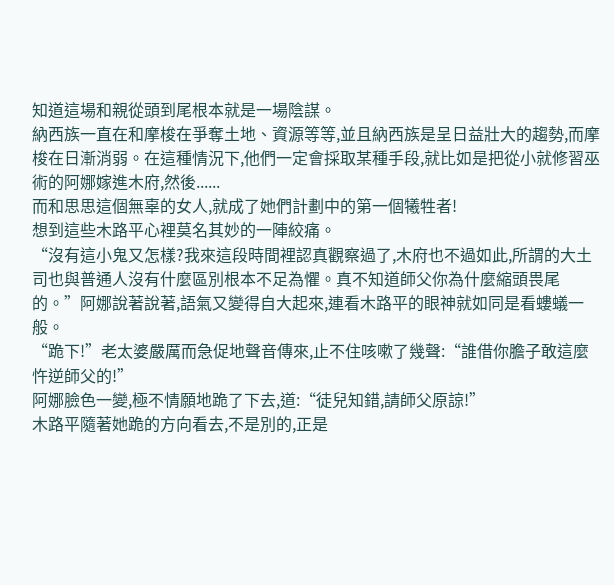知道這場和親從頭到尾根本就是一場陰謀。
納西族一直在和摩梭在爭奪土地、資源等等,並且納西族是呈日益壯大的趨勢,而摩梭在日漸消弱。在這種情況下,他們一定會採取某種手段,就比如是把從小就修習巫術的阿娜嫁進木府,然後......
而和思思這個無辜的女人,就成了她們計劃中的第一個犧牲者!
想到這些木路平心裡莫名其妙的一陣絞痛。
“沒有這小鬼又怎樣?我來這段時間裡認真觀察過了,木府也不過如此,所謂的大土司也與普通人沒有什麼區別根本不足為懼。真不知道師父你為什麼縮頭畏尾的。”阿娜說著說著,語氣又變得自大起來,連看木路平的眼神就如同是看螻蟻一般。
“跪下!”老太婆嚴厲而急促地聲音傳來,止不住咳嗽了幾聲:“誰借你膽子敢這麼忤逆師父的!”
阿娜臉色一變,極不情願地跪了下去,道:“徒兒知錯,請師父原諒!”
木路平隨著她跪的方向看去,不是別的,正是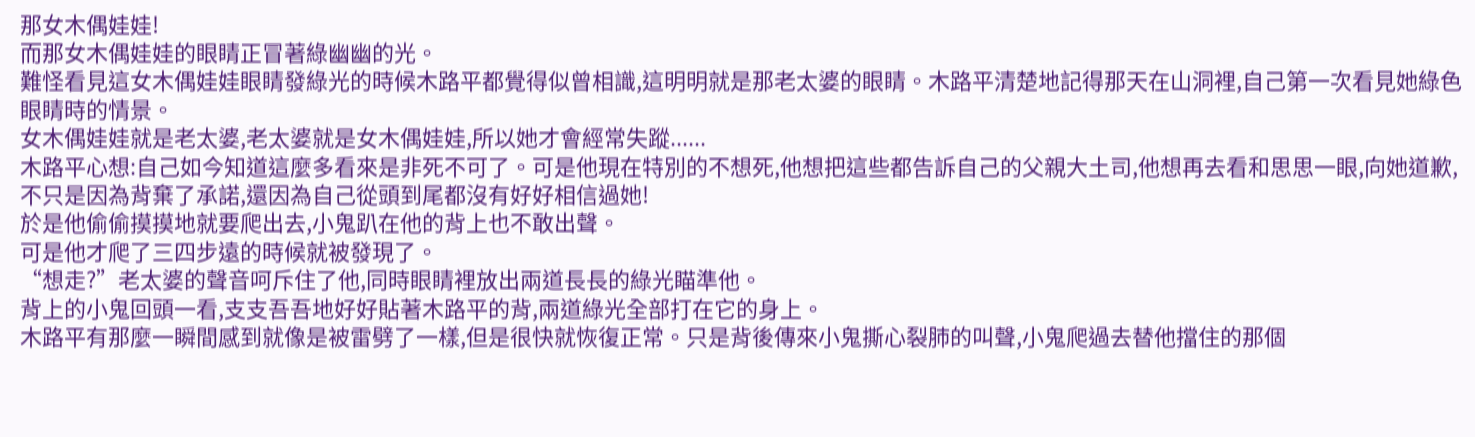那女木偶娃娃!
而那女木偶娃娃的眼睛正冒著綠幽幽的光。
難怪看見這女木偶娃娃眼睛發綠光的時候木路平都覺得似曾相識,這明明就是那老太婆的眼睛。木路平清楚地記得那天在山洞裡,自己第一次看見她綠色眼睛時的情景。
女木偶娃娃就是老太婆,老太婆就是女木偶娃娃,所以她才會經常失蹤......
木路平心想:自己如今知道這麼多看來是非死不可了。可是他現在特別的不想死,他想把這些都告訴自己的父親大土司,他想再去看和思思一眼,向她道歉,不只是因為背棄了承諾,還因為自己從頭到尾都沒有好好相信過她!
於是他偷偷摸摸地就要爬出去,小鬼趴在他的背上也不敢出聲。
可是他才爬了三四步遠的時候就被發現了。
“想走?”老太婆的聲音呵斥住了他,同時眼睛裡放出兩道長長的綠光瞄準他。
背上的小鬼回頭一看,支支吾吾地好好貼著木路平的背,兩道綠光全部打在它的身上。
木路平有那麼一瞬間感到就像是被雷劈了一樣,但是很快就恢復正常。只是背後傳來小鬼撕心裂肺的叫聲,小鬼爬過去替他擋住的那個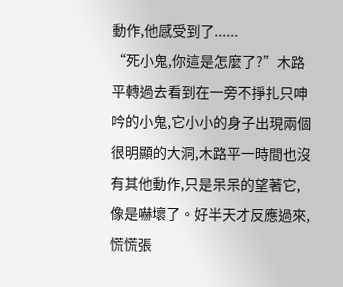動作,他感受到了......
“死小鬼,你這是怎麼了?”木路平轉過去看到在一旁不掙扎只呻吟的小鬼,它小小的身子出現兩個很明顯的大洞,木路平一時間也沒有其他動作,只是呆呆的望著它,像是嚇壞了。好半天才反應過來,慌慌張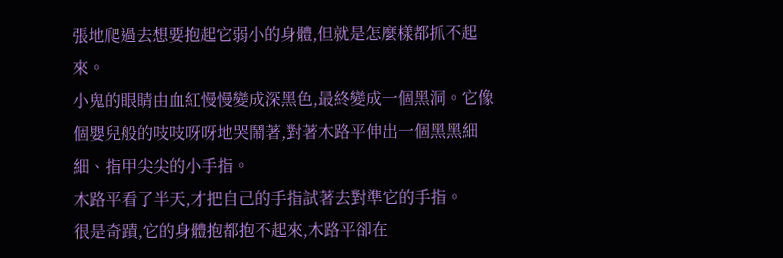張地爬過去想要抱起它弱小的身體,但就是怎麼樣都抓不起來。
小鬼的眼睛由血紅慢慢變成深黑色,最終變成一個黑洞。它像個嬰兒般的吱吱呀呀地哭鬧著,對著木路平伸出一個黑黑細細、指甲尖尖的小手指。
木路平看了半天,才把自己的手指試著去對準它的手指。
很是奇蹟,它的身體抱都抱不起來,木路平卻在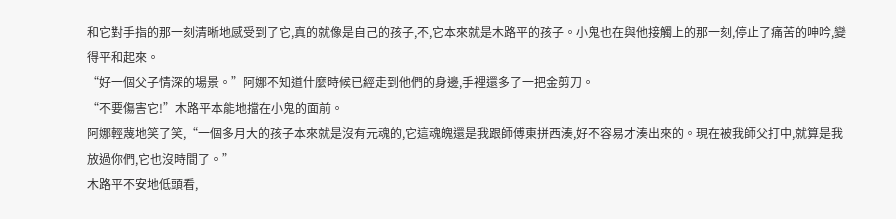和它對手指的那一刻清晰地感受到了它,真的就像是自己的孩子,不,它本來就是木路平的孩子。小鬼也在與他接觸上的那一刻,停止了痛苦的呻吟,變得平和起來。
“好一個父子情深的場景。”阿娜不知道什麼時候已經走到他們的身邊,手裡還多了一把金剪刀。
“不要傷害它!”木路平本能地擋在小鬼的面前。
阿娜輕蔑地笑了笑,“一個多月大的孩子本來就是沒有元魂的,它這魂魄還是我跟師傅東拼西湊,好不容易才湊出來的。現在被我師父打中,就算是我放過你們,它也沒時間了。”
木路平不安地低頭看,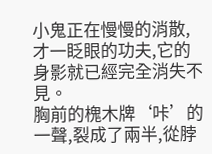小鬼正在慢慢的消散,才一眨眼的功夫,它的身影就已經完全消失不見。
胸前的槐木牌‘咔’的一聲,裂成了兩半,從脖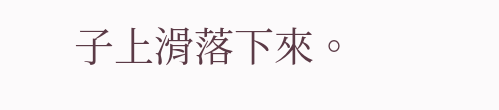子上滑落下來。